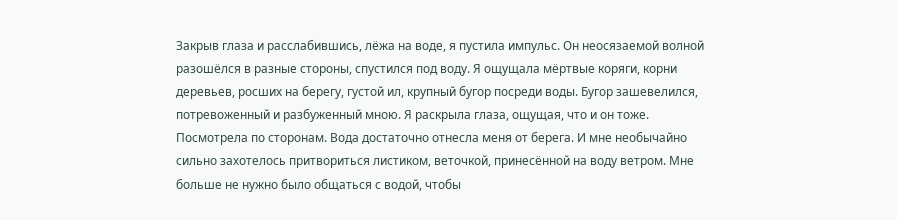Закрыв глаза и расслабившись, лëжа на воде, я пустила импульс. Он неосязаемой волной разошëлся в разные стороны, спустился под воду. Я ощущала мëртвые коряги, корни деревьев, росших на берегу, густой ил, крупный бугор посреди воды. Бугор зашевелился, потревоженный и разбуженный мною. Я раскрыла глаза, ощущая, что и он тоже. Посмотрела по сторонам. Вода достаточно отнесла меня от берега. И мне необычайно сильно захотелось притвориться листиком, веточкой, принесëнной на воду ветром. Мне больше не нужно было общаться с водой, чтобы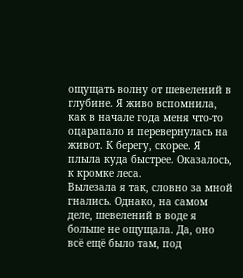ощущать волну от шевелений в глубине. Я живо вспомнила, как в начале года меня что-то оцарапало и перевернулась на живот. К берегу, скорее. Я плыла куда быстрее. Оказалось, к кромке леса.
Вылезала я так, словно за мной гнались. Однако, на самом деле, шевелений в воде я больше не ощущала. Да, оно всë ещë было там, под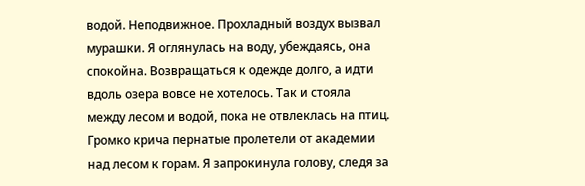водой. Неподвижное. Прохладный воздух вызвал мурашки. Я оглянулась на воду, убеждаясь, она спокойна. Возвращаться к одежде долго, а идти вдоль озера вовсе не хотелось. Так и стояла между лесом и водой, пока не отвлеклась на птиц. Громко крича пернатые пролетели от академии над лесом к горам. Я запрокинула голову, следя за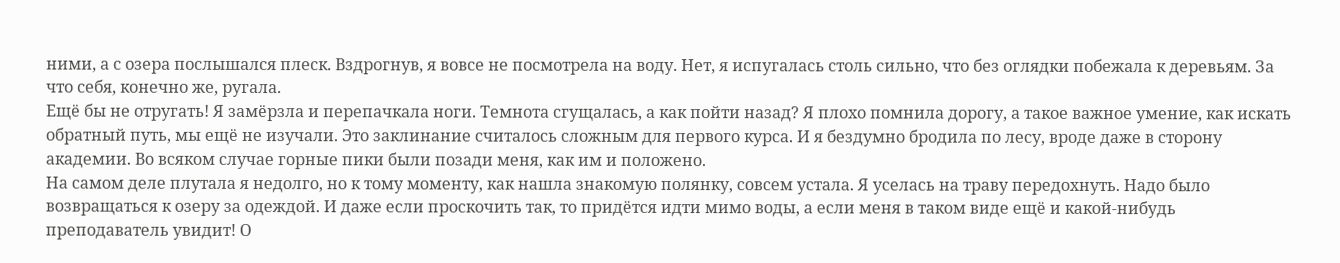ними, а с озера послышался плеск. Вздрогнув, я вовсе не посмотрела на воду. Нет, я испугалась столь сильно, что без оглядки побежала к деревьям. За что себя, конечно же, ругала.
Ещë бы не отругать! Я замëрзла и перепачкала ноги. Темнота сгущалась, а как пойти назад? Я плохо помнила дорогу, а такое важное умение, как искать обратный путь, мы ещë не изучали. Это заклинание считалось сложным для первого курса. И я бездумно бродила по лесу, вроде даже в сторону академии. Во всяком случае горные пики были позади меня, как им и положено.
На самом деле плутала я недолго, но к тому моменту, как нашла знакомую полянку, совсем устала. Я уселась на траву передохнуть. Надо было возвращаться к озеру за одеждой. И даже если проскочить так, то придëтся идти мимо воды, а если меня в таком виде ещë и какой-нибудь преподаватель увидит! О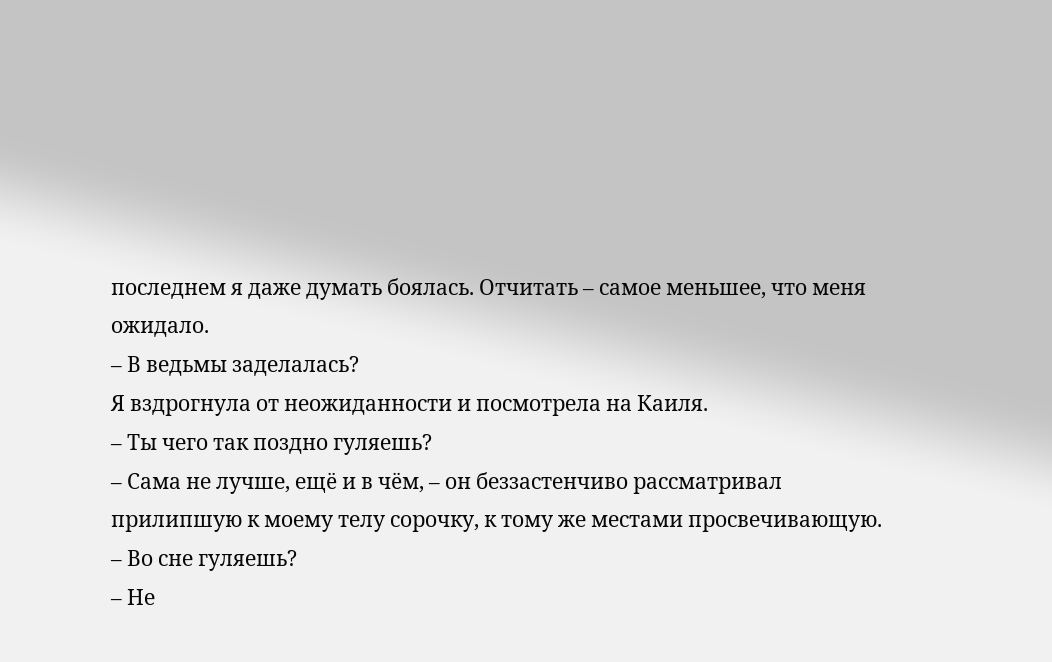последнем я даже думать боялась. Отчитать – самое меньшее, что меня ожидало.
– В ведьмы заделалась?
Я вздрогнула от неожиданности и посмотрела на Каиля.
– Ты чего так поздно гуляешь?
– Сама не лучше, ещë и в чëм, – он беззастенчиво рассматривал прилипшую к моему телу сорочку, к тому же местами просвечивающую.
– Во сне гуляешь?
– Не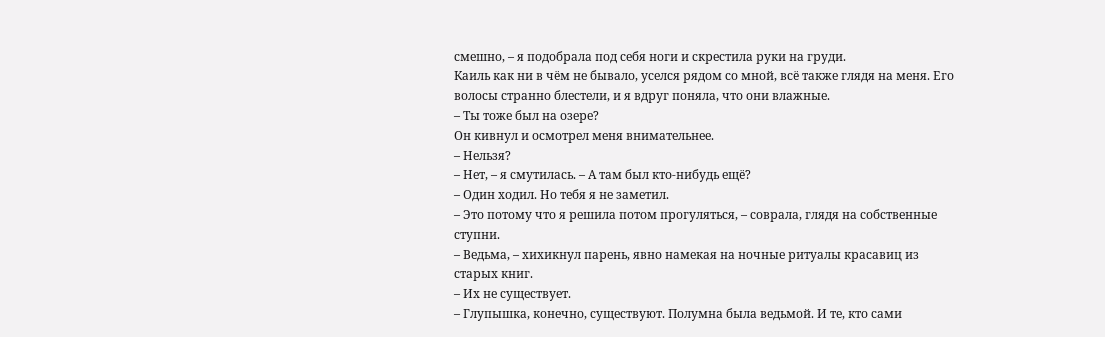смешно, – я подобрала под себя ноги и скрестила руки на груди.
Каиль как ни в чëм не бывало, уселся рядом со мной, всë также глядя на меня. Его волосы странно блестели, и я вдруг поняла, что они влажные.
– Ты тоже был на озере?
Он кивнул и осмотрел меня внимательнее.
– Нельзя?
– Нет, – я смутилась. – А там был кто-нибудь ещë?
– Один ходил. Но тебя я не заметил.
– Это потому что я решила потом прогуляться, – соврала, глядя на собственные ступни.
– Ведьма, – хихикнул парень, явно намекая на ночные ритуалы красавиц из старых книг.
– Их не существует.
– Глупышка, конечно, существуют. Полумна была ведьмой. И те, кто сами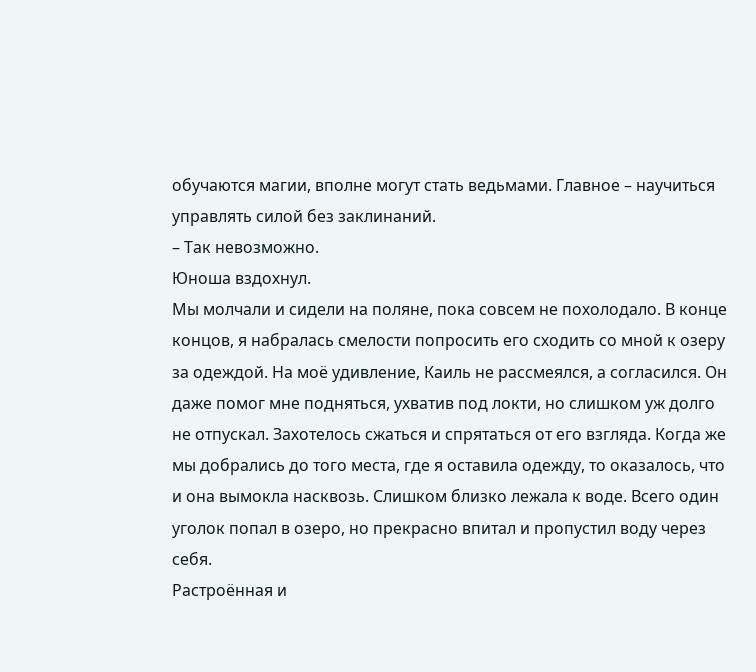обучаются магии, вполне могут стать ведьмами. Главное – научиться управлять силой без заклинаний.
– Так невозможно.
Юноша вздохнул.
Мы молчали и сидели на поляне, пока совсем не похолодало. В конце концов, я набралась смелости попросить его сходить со мной к озеру за одеждой. На моë удивление, Каиль не рассмеялся, а согласился. Он даже помог мне подняться, ухватив под локти, но слишком уж долго не отпускал. Захотелось сжаться и спрятаться от его взгляда. Когда же мы добрались до того места, где я оставила одежду, то оказалось, что и она вымокла насквозь. Слишком близко лежала к воде. Всего один уголок попал в озеро, но прекрасно впитал и пропустил воду через себя.
Растроëнная и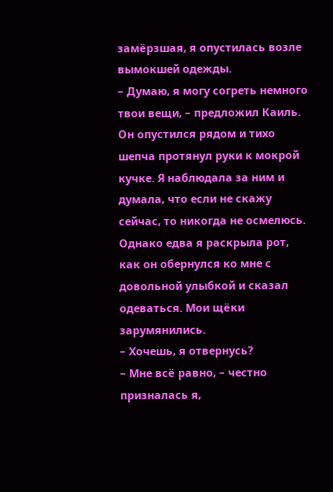замëрзшая, я опустилась возле вымокшей одежды.
– Думаю, я могу согреть немного твои вещи, – предложил Каиль.
Он опустился рядом и тихо шепча протянул руки к мокрой кучке. Я наблюдала за ним и думала, что если не скажу сейчас, то никогда не осмелюсь. Однако едва я раскрыла рот, как он обернулся ко мне с довольной улыбкой и сказал одеваться. Мои щëки зарумянились.
– Хочешь, я отвернусь?
– Мне всë равно, – честно призналась я,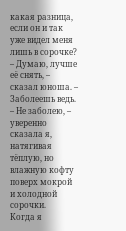какая разница, если он и так уже видел меня лишь в сорочке?
– Думаю, лучше еë снять, – сказал юноша. – Заболеешь ведь.
– Не заболею, – уверенно сказала я, натягивая тëплую, но влажную кофту поверх мокрой и холодной сорочки.
Когда я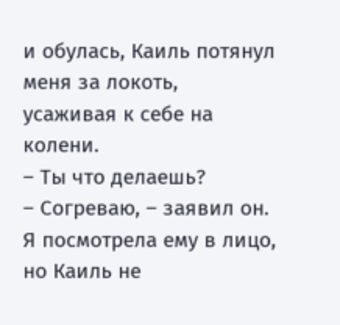и обулась, Каиль потянул меня за локоть, усаживая к себе на колени.
– Ты что делаешь?
– Согреваю, – заявил он.
Я посмотрела ему в лицо, но Каиль не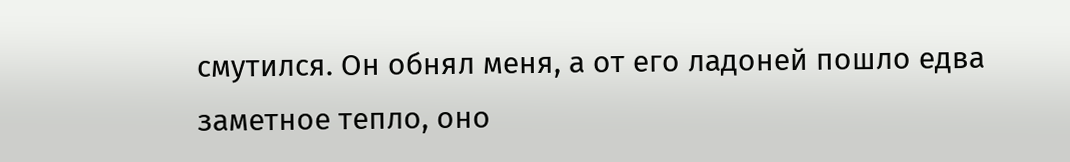смутился. Он обнял меня, а от его ладоней пошло едва заметное тепло, оно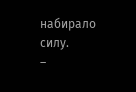набирало силу.
–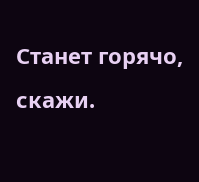Станет горячо, скажи.